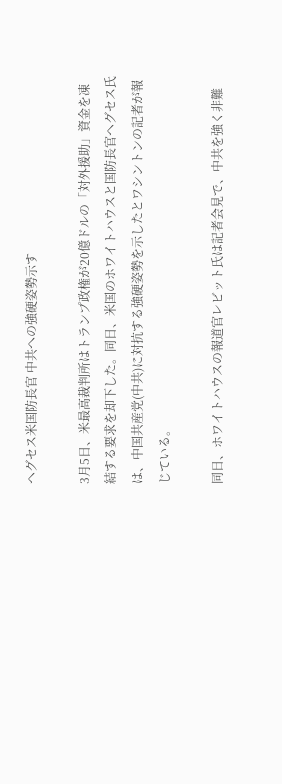ヘグセス米国防長官 中共への強硬姿勢示す

3月5日、米最高裁判所はトランプ政権が20億ドルの「対外援助」資金を凍結する要求を却下した。同日、米国のホワイトハウスと国防長官ヘグセス氏は、中国共産党(中共)に対抗する強硬姿勢を示したとワシントンの記者が報じている。

同日、ホワイトハウスの報道官レビット氏は記者会見で、中共を強く非難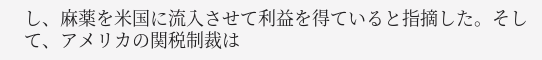し、麻薬を米国に流入させて利益を得ていると指摘した。そして、アメリカの関税制裁は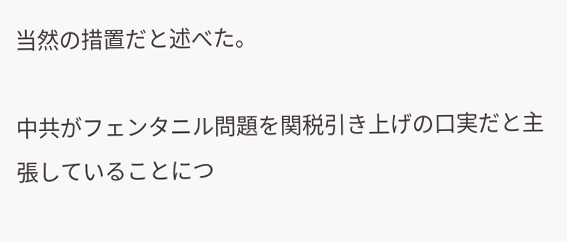当然の措置だと述べた。

中共がフェンタニル問題を関税引き上げの口実だと主張していることにつ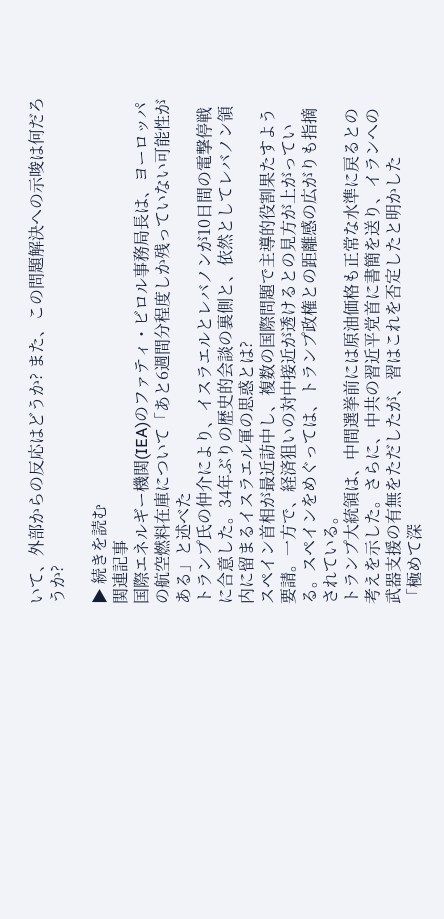いて、外部からの反応はどうか? また、この問題解決への示唆は何だろうか?

▶ 続きを読む
関連記事
国際エネルギー機関(IEA)のファティ・ビロル事務局長は、ヨーロッパの航空燃料在庫について「あと6週間分程度しか残っていない可能性がある」と述べた
トランプ氏の仲介により、イスラエルとレバノンが10日間の電撃停戦に合意した。34年ぶりの歴史的会談の裏側と、依然としてレバノン領内に留まるイスラエル軍の思惑とは?
スペイン首相が最近訪中し、複数の国際問題で主導的役割果たすよう要請。一方で、経済狙いの対中接近が透けるとの見方が上がっている。スペインをめぐっては、トランプ政権との距離感の広がりも指摘されている。
トランプ大統領は、中間選挙前には原油価格も正常な水準に戻るとの考えを示した。さらに、中共の習近平党首に書簡を送り、イランへの武器支援の有無をただしたが、習はこれを否定したと明かした
「極めて深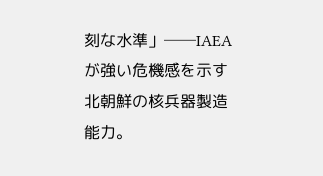刻な水準」──IAEAが強い危機感を示す北朝鮮の核兵器製造能力。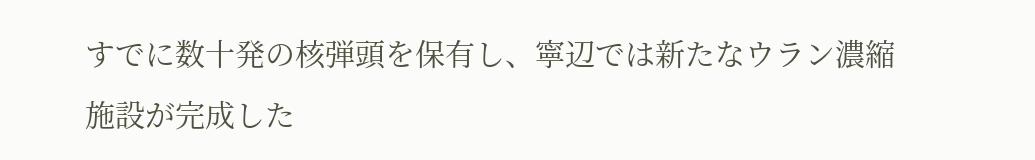すでに数十発の核弾頭を保有し、寧辺では新たなウラン濃縮施設が完成した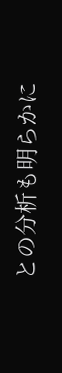との分析も明らかに